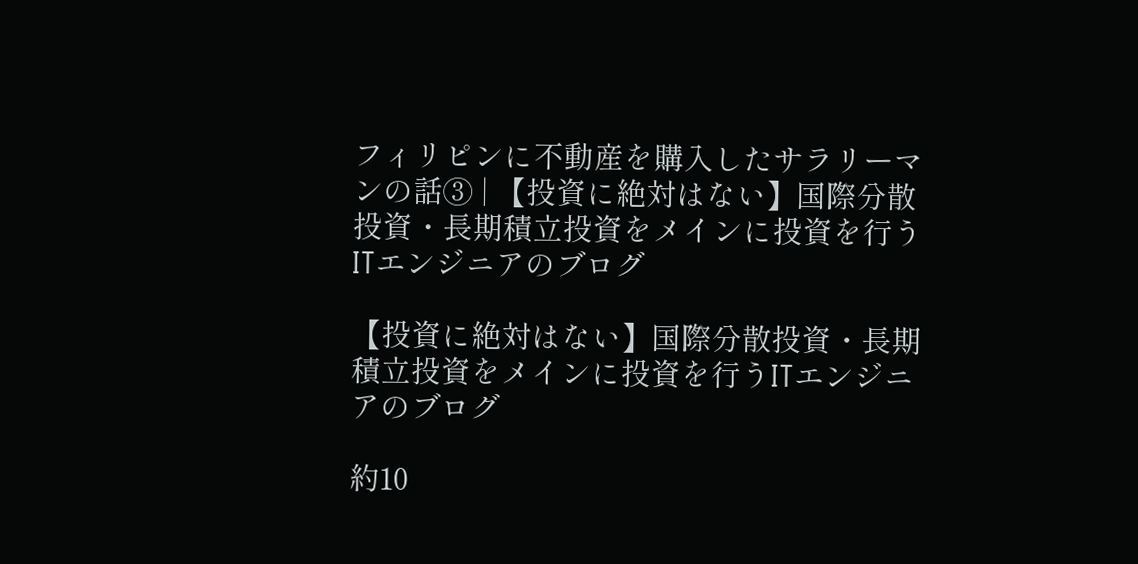フィリピンに不動産を購入したサラリーマンの話③ | 【投資に絶対はない】国際分散投資・長期積立投資をメインに投資を行うITエンジニアのブログ

【投資に絶対はない】国際分散投資・長期積立投資をメインに投資を行うITエンジニアのブログ

約10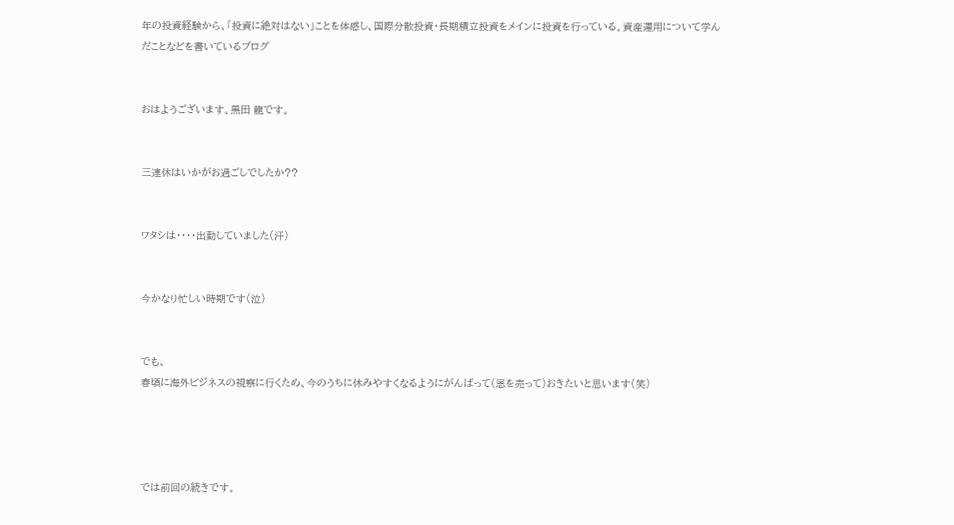年の投資経験から、「投資に絶対はない」ことを体感し、国際分散投資・長期積立投資をメインに投資を行っている。資産運用について学んだことなどを書いているブログ


おはようございます。黒田 龍です。


三連休はいかがお過ごしでしたか??


ワタシは・・・・出勤していました(汗)


今かなり忙しい時期です(泣)


でも、
春頃に海外ビジネスの視察に行くため、今のうちに休みやすくなるようにがんばって(恩を売って)おきたいと思います(笑)




では前回の続きです。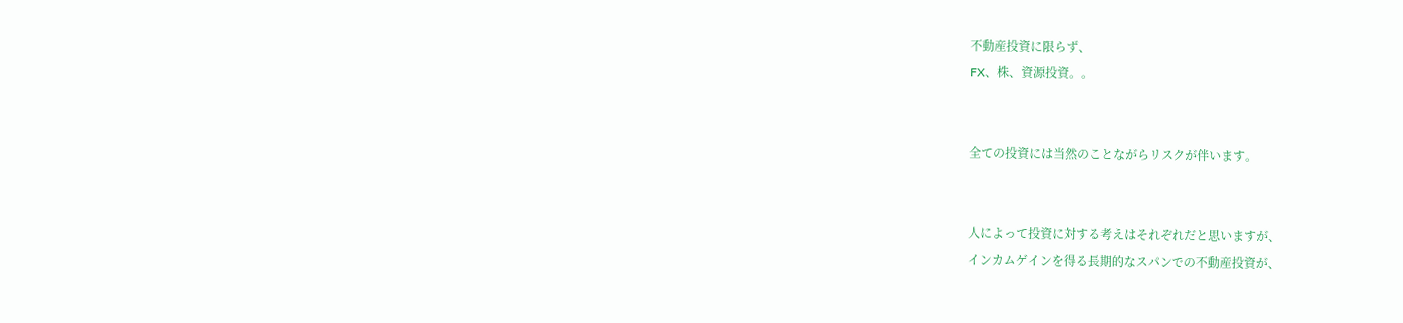不動産投資に限らず、
FX、株、資源投資。。


全ての投資には当然のことながらリスクが伴います。


人によって投資に対する考えはそれぞれだと思いますが、
インカムゲインを得る長期的なスパンでの不動産投資が、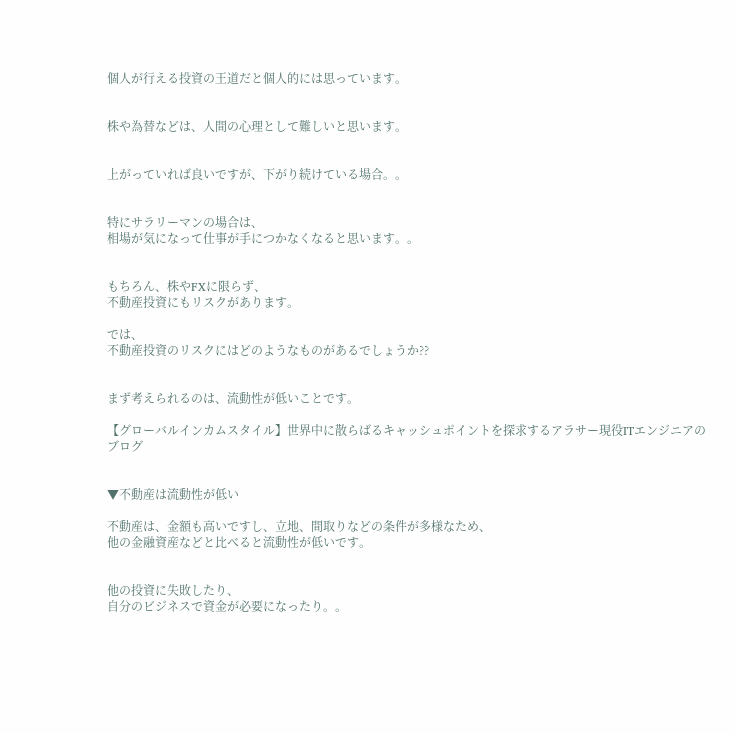個人が行える投資の王道だと個人的には思っています。


株や為替などは、人間の心理として難しいと思います。


上がっていれば良いですが、下がり続けている場合。。


特にサラリーマンの場合は、
相場が気になって仕事が手につかなくなると思います。。


もちろん、株やFXに限らず、
不動産投資にもリスクがあります。

では、
不動産投資のリスクにはどのようなものがあるでしょうか??


まず考えられるのは、流動性が低いことです。

【グローバルインカムスタイル】世界中に散らばるキャッシュポイントを探求するアラサー現役ITエンジニアのブログ


▼不動産は流動性が低い

不動産は、金額も高いですし、立地、間取りなどの条件が多様なため、
他の金融資産などと比べると流動性が低いです。


他の投資に失敗したり、
自分のビジネスで資金が必要になったり。。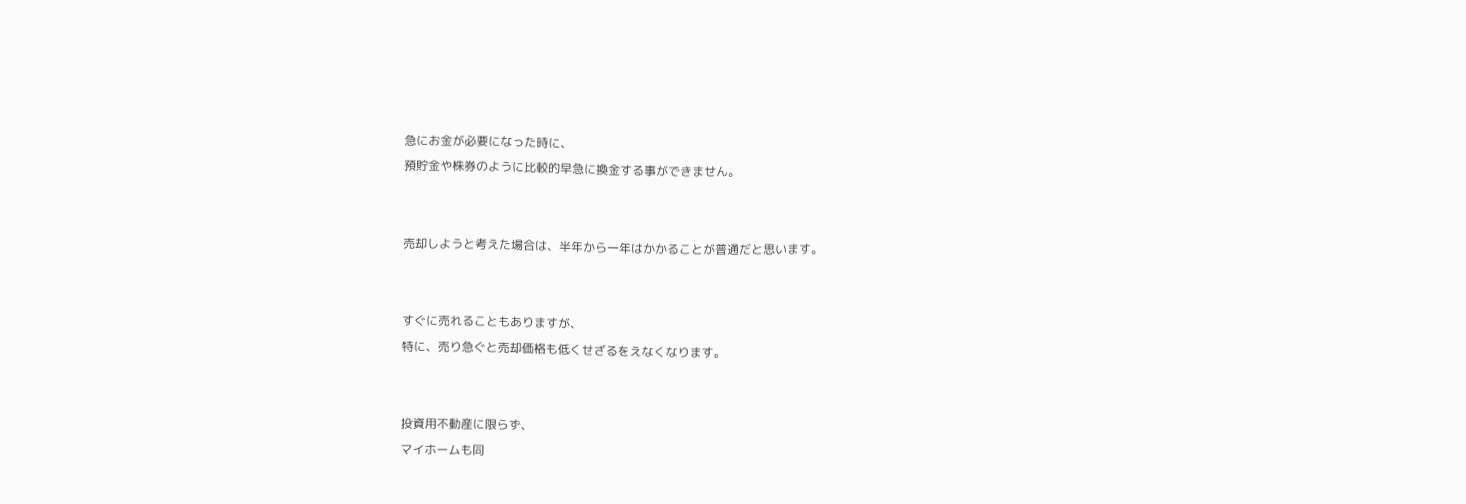急にお金が必要になった時に、
預貯金や株券のように比較的早急に換金する事ができません。


売却しようと考えた場合は、半年から一年はかかることが普通だと思います。


すぐに売れることもありますが、
特に、売り急ぐと売却価格も低くせざるをえなくなります。


投資用不動産に限らず、
マイホームも同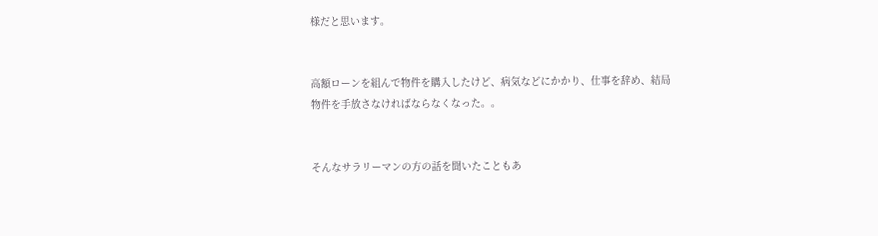様だと思います。


高額ローンを組んで物件を購入したけど、病気などにかかり、仕事を辞め、結局物件を手放さなければならなくなった。。


そんなサラリーマンの方の話を聞いたこともあ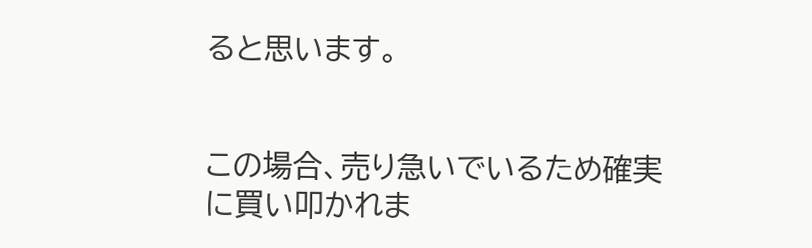ると思います。


この場合、売り急いでいるため確実に買い叩かれま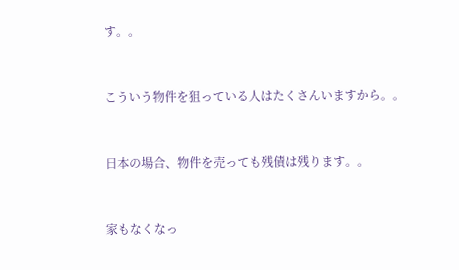す。。


こういう物件を狙っている人はたくさんいますから。。


日本の場合、物件を売っても残債は残ります。。


家もなくなっ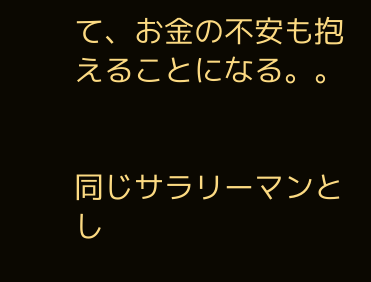て、お金の不安も抱えることになる。。


同じサラリーマンとし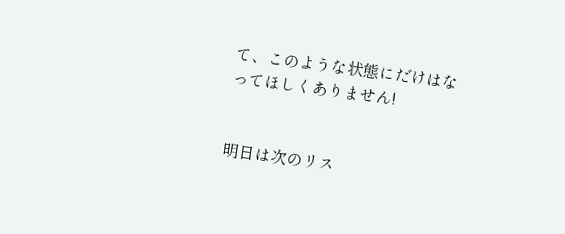て、このような状態にだけはなってほしくありません!


明日は次のリス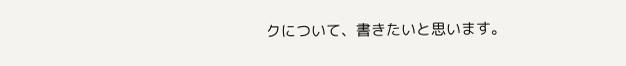クについて、書きたいと思います。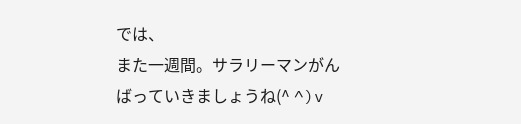では、
また一週間。サラリーマンがんばっていきましょうね(^ ^)v